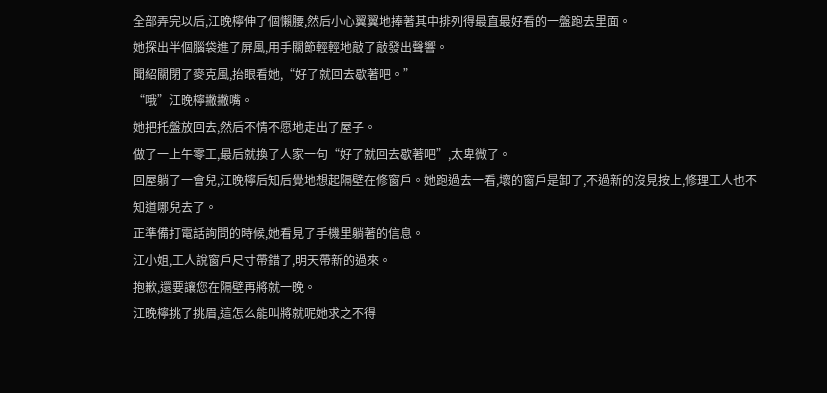全部弄完以后,江晚檸伸了個懶腰,然后小心翼翼地捧著其中排列得最直最好看的一盤跑去里面。
她探出半個腦袋進了屏風,用手關節輕輕地敲了敲發出聲響。
聞紹關閉了麥克風,抬眼看她,“好了就回去歇著吧。”
“哦”江晚檸撇撇嘴。
她把托盤放回去,然后不情不愿地走出了屋子。
做了一上午零工,最后就換了人家一句“好了就回去歇著吧”,太卑微了。
回屋躺了一會兒,江晚檸后知后覺地想起隔壁在修窗戶。她跑過去一看,壞的窗戶是卸了,不過新的沒見按上,修理工人也不知道哪兒去了。
正準備打電話詢問的時候,她看見了手機里躺著的信息。
江小姐,工人說窗戶尺寸帶錯了,明天帶新的過來。
抱歉,還要讓您在隔壁再將就一晚。
江晚檸挑了挑眉,這怎么能叫將就呢她求之不得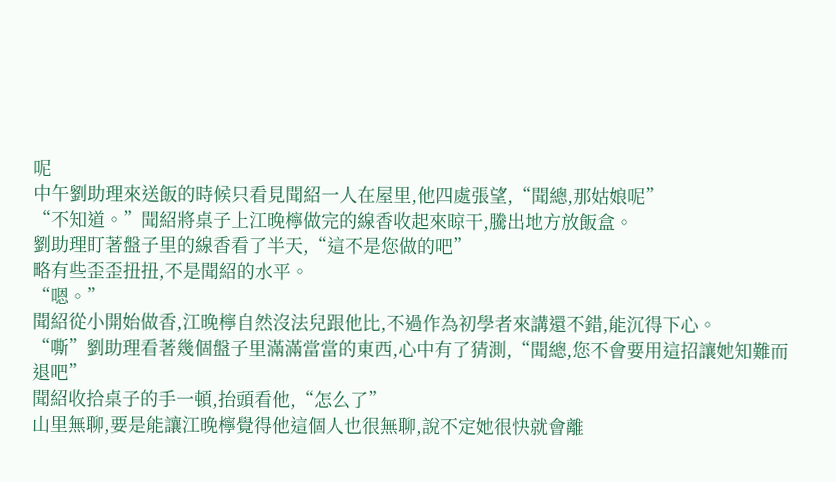呢
中午劉助理來送飯的時候只看見聞紹一人在屋里,他四處張望,“聞總,那姑娘呢”
“不知道。”聞紹將桌子上江晚檸做完的線香收起來晾干,騰出地方放飯盒。
劉助理盯著盤子里的線香看了半天,“這不是您做的吧”
略有些歪歪扭扭,不是聞紹的水平。
“嗯。”
聞紹從小開始做香,江晚檸自然沒法兒跟他比,不過作為初學者來講還不錯,能沉得下心。
“嘶”劉助理看著幾個盤子里滿滿當當的東西,心中有了猜測,“聞總,您不會要用這招讓她知難而退吧”
聞紹收拾桌子的手一頓,抬頭看他,“怎么了”
山里無聊,要是能讓江晚檸覺得他這個人也很無聊,說不定她很快就會離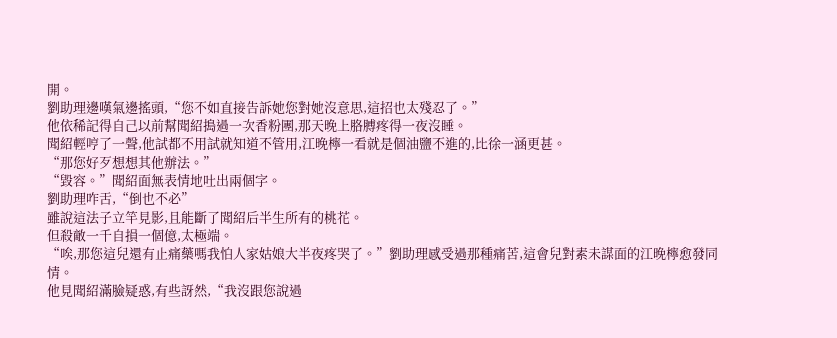開。
劉助理邊嘆氣邊搖頭,“您不如直接告訴她您對她沒意思,這招也太殘忍了。”
他依稀記得自己以前幫聞紹搗過一次香粉團,那天晚上胳膊疼得一夜沒睡。
聞紹輕哼了一聲,他試都不用試就知道不管用,江晚檸一看就是個油鹽不進的,比徐一涵更甚。
“那您好歹想想其他辦法。”
“毀容。”聞紹面無表情地吐出兩個字。
劉助理咋舌,“倒也不必”
雖說這法子立竿見影,且能斷了聞紹后半生所有的桃花。
但殺敵一千自損一個億,太極端。
“唉,那您這兒還有止痛藥嗎我怕人家姑娘大半夜疼哭了。”劉助理感受過那種痛苦,這會兒對素未謀面的江晚檸愈發同情。
他見聞紹滿臉疑惑,有些訝然,“我沒跟您說過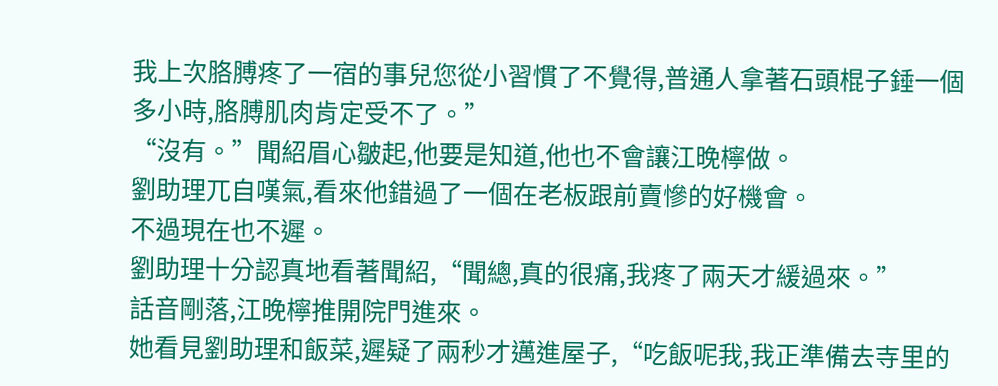我上次胳膊疼了一宿的事兒您從小習慣了不覺得,普通人拿著石頭棍子錘一個多小時,胳膊肌肉肯定受不了。”
“沒有。”聞紹眉心皺起,他要是知道,他也不會讓江晚檸做。
劉助理兀自嘆氣,看來他錯過了一個在老板跟前賣慘的好機會。
不過現在也不遲。
劉助理十分認真地看著聞紹,“聞總,真的很痛,我疼了兩天才緩過來。”
話音剛落,江晚檸推開院門進來。
她看見劉助理和飯菜,遲疑了兩秒才邁進屋子,“吃飯呢我,我正準備去寺里的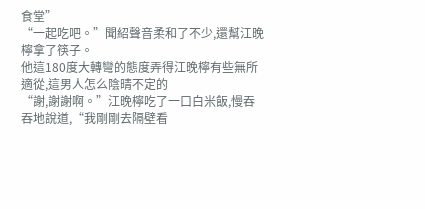食堂”
“一起吃吧。”聞紹聲音柔和了不少,還幫江晚檸拿了筷子。
他這180度大轉彎的態度弄得江晚檸有些無所適從,這男人怎么陰晴不定的
“謝,謝謝啊。”江晚檸吃了一口白米飯,慢吞吞地說道,“我剛剛去隔壁看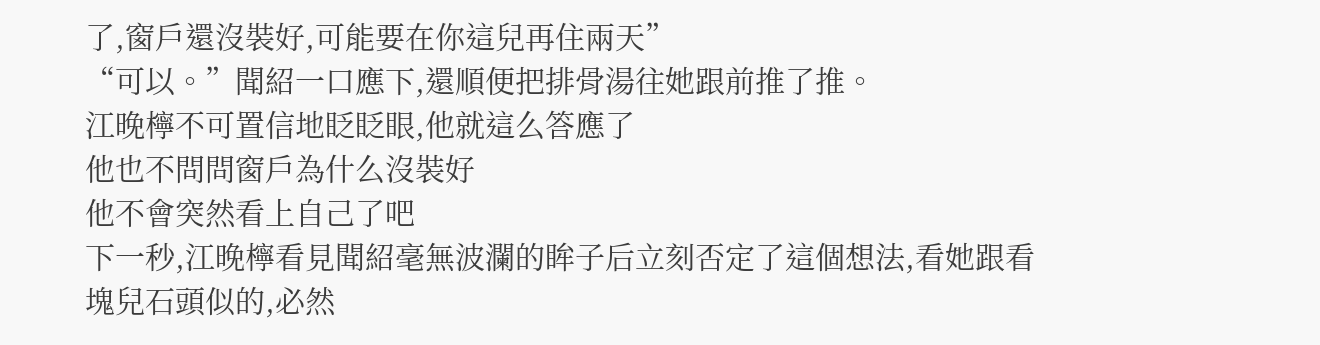了,窗戶還沒裝好,可能要在你這兒再住兩天”
“可以。”聞紹一口應下,還順便把排骨湯往她跟前推了推。
江晚檸不可置信地眨眨眼,他就這么答應了
他也不問問窗戶為什么沒裝好
他不會突然看上自己了吧
下一秒,江晚檸看見聞紹毫無波瀾的眸子后立刻否定了這個想法,看她跟看塊兒石頭似的,必然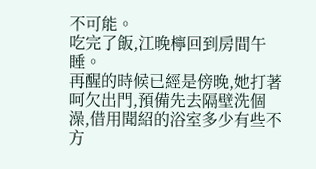不可能。
吃完了飯,江晚檸回到房間午睡。
再醒的時候已經是傍晚,她打著呵欠出門,預備先去隔壁洗個澡,借用聞紹的浴室多少有些不方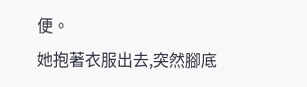便。
她抱著衣服出去,突然腳底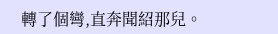轉了個彎,直奔聞紹那兒。